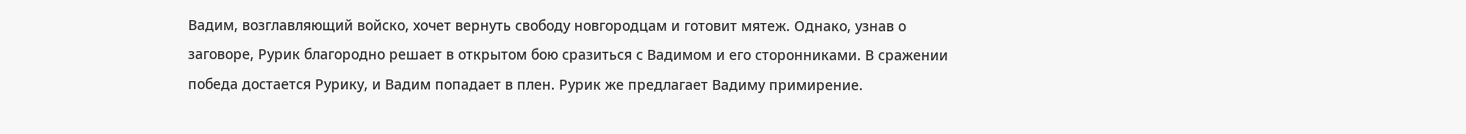Вадим, возглавляющий войско, хочет вернуть свободу новгородцам и готовит мятеж. Однако, узнав о заговоре, Рурик благородно решает в открытом бою сразиться с Вадимом и его сторонниками. В сражении победа достается Рурику, и Вадим попадает в плен. Рурик же предлагает Вадиму примирение.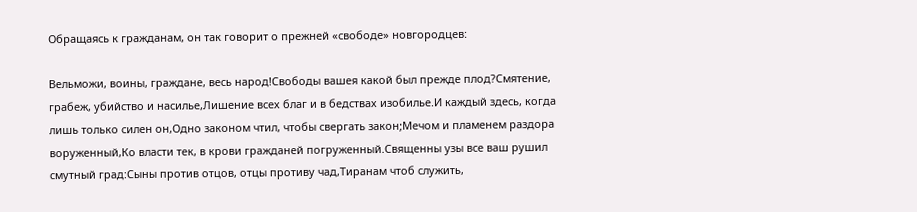Обращаясь к гражданам, он так говорит о прежней «свободе» новгородцев:

Вельможи, воины, граждане, весь народ!Свободы вашея какой был прежде плод?Смятение, грабеж, убийство и насилье,Лишение всех благ и в бедствах изобилье.И каждый здесь, когда лишь только силен он,Одно законом чтил, чтобы свергать закон;Мечом и пламенем раздора воруженный,Ко власти тек, в крови гражданей погруженный.Священны узы все ваш рушил смутный град:Сыны против отцов, отцы противу чад,Тиранам чтоб служить,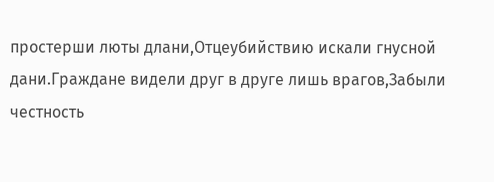простерши люты длани,Отцеубийствию искали гнусной дани.Граждане видели друг в друге лишь врагов,Забыли честность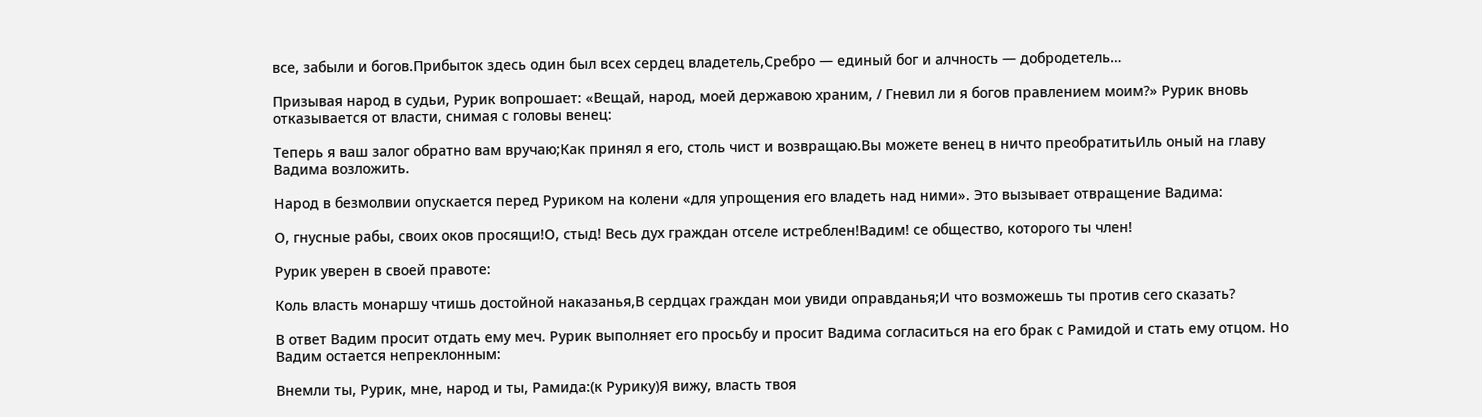все, забыли и богов.Прибыток здесь один был всех сердец владетель,Сребро — единый бог и алчность — добродетель…

Призывая народ в судьи, Рурик вопрошает: «Вещай, народ, моей державою храним, / Гневил ли я богов правлением моим?» Рурик вновь отказывается от власти, снимая с головы венец:

Теперь я ваш залог обратно вам вручаю;Как принял я его, столь чист и возвращаю.Вы можете венец в ничто преобратитьИль оный на главу Вадима возложить.

Народ в безмолвии опускается перед Руриком на колени «для упрощения его владеть над ними». Это вызывает отвращение Вадима:

О, гнусные рабы, своих оков просящи!О, стыд! Весь дух граждан отселе истреблен!Вадим! се общество, которого ты член!

Рурик уверен в своей правоте:

Коль власть монаршу чтишь достойной наказанья,В сердцах граждан мои увиди оправданья;И что возможешь ты против сего сказать?

В ответ Вадим просит отдать ему меч. Рурик выполняет его просьбу и просит Вадима согласиться на его брак с Рамидой и стать ему отцом. Но Вадим остается непреклонным:

Внемли ты, Рурик, мне, народ и ты, Рамида:(к Рурику)Я вижу, власть твоя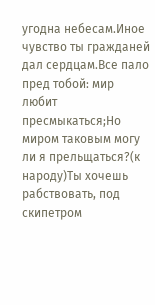угодна небесам.Иное чувство ты гражданей дал сердцам.Все пало пред тобой: мир любит пресмыкаться;Но миром таковым могу ли я прельщаться?(к народу)Ты хочешь рабствовать, под скипетром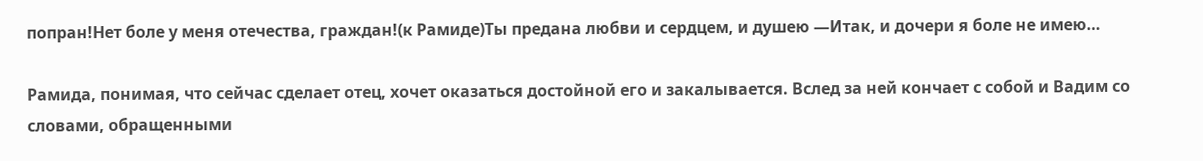попран!Нет боле у меня отечества, граждан!(к Рамиде)Ты предана любви и сердцем, и душею —Итак, и дочери я боле не имею…

Рамида, понимая, что сейчас сделает отец, хочет оказаться достойной его и закалывается. Вслед за ней кончает с собой и Вадим со словами, обращенными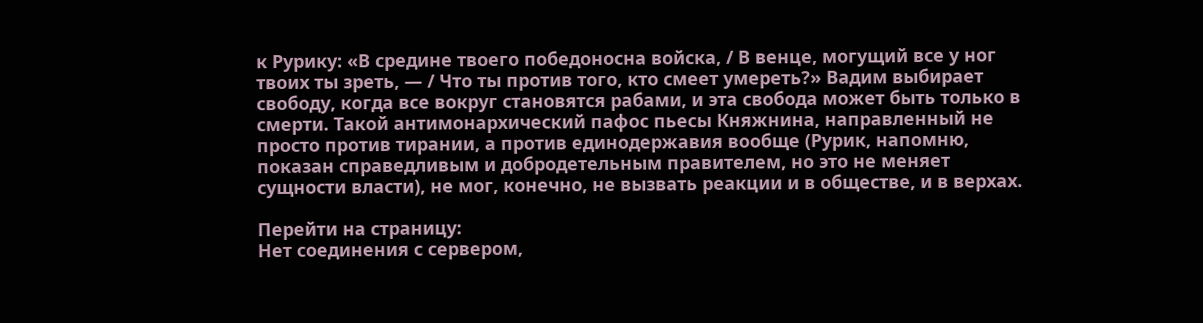к Рурику: «В средине твоего победоносна войска, / В венце, могущий все у ног твоих ты зреть, — / Что ты против того, кто смеет умереть?» Вадим выбирает свободу, когда все вокруг становятся рабами, и эта свобода может быть только в смерти. Такой антимонархический пафос пьесы Княжнина, направленный не просто против тирании, а против единодержавия вообще (Рурик, напомню, показан справедливым и добродетельным правителем, но это не меняет сущности власти), не мог, конечно, не вызвать реакции и в обществе, и в верхах.

Перейти на страницу:
Нет соединения с сервером,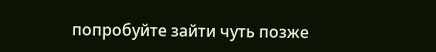попробуйте зайти чуть позже